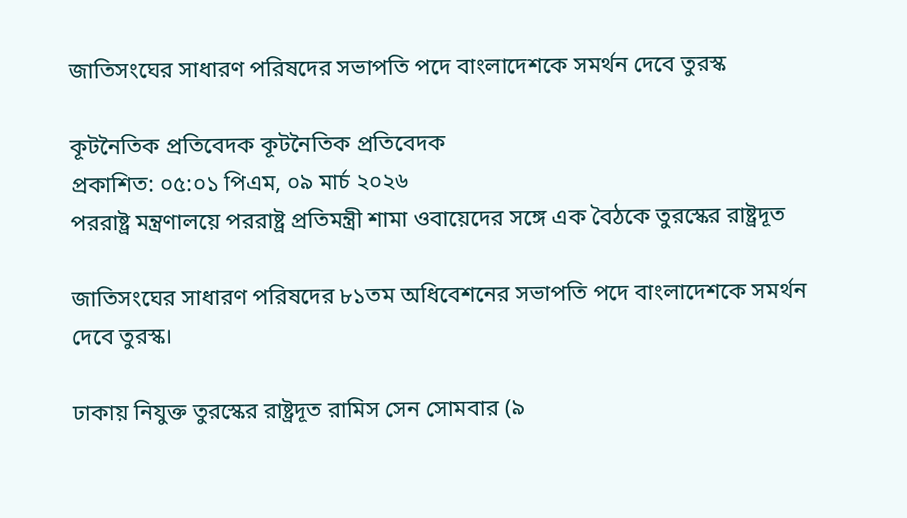জাতিসংঘের সাধারণ পরিষদের সভাপতি পদে বাংলাদেশকে সমর্থন দেবে তুরস্ক

কূটনৈতিক প্রতিবেদক কূটনৈতিক প্রতিবেদক
প্রকাশিত: ০৫:০১ পিএম, ০৯ মার্চ ২০২৬
পররাষ্ট্র মন্ত্রণালয়ে পররাষ্ট্র প্রতিমন্ত্রী শামা ওবায়েদের সঙ্গে এক বৈঠকে তুরস্কের রাষ্ট্রদূত

জাতিসংঘের সাধারণ পরিষদের ৮১তম অধিবেশনের সভাপতি পদে বাংলাদেশকে সমর্থন দেবে তুরস্ক।

ঢাকায় নিযুক্ত তুরস্কের রাষ্ট্রদূত রামিস সেন সোমবার (৯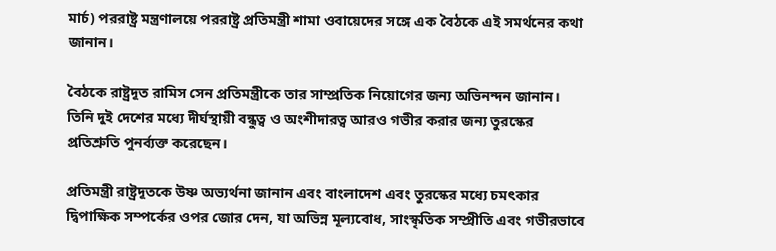মার্চ) পররাষ্ট্র মন্ত্রণালয়ে পররাষ্ট্র প্রতিমন্ত্রী শামা ওবায়েদের সঙ্গে এক বৈঠকে এই সমর্থনের কথা জানান।

বৈঠকে রাষ্ট্রদূত রামিস সেন প্রতিমন্ত্রীকে তার সাম্প্রতিক নিয়োগের জন্য অভিনন্দন জানান। তিনি দুই দেশের মধ্যে দীর্ঘস্থায়ী বন্ধুত্ব ও অংশীদারত্ব আরও গভীর করার জন্য তুরস্কের প্রতিশ্রুতি পুনর্ব্যক্ত করেছেন।

প্রতিমন্ত্রী রাষ্ট্রদূতকে উষ্ণ অভ্যর্থনা জানান এবং বাংলাদেশ এবং তুরস্কের মধ্যে চমৎকার দ্বিপাক্ষিক সম্পর্কের ওপর জোর দেন, যা অভিন্ন মূল্যবোধ, সাংস্কৃতিক সম্প্রীতি এবং গভীরভাবে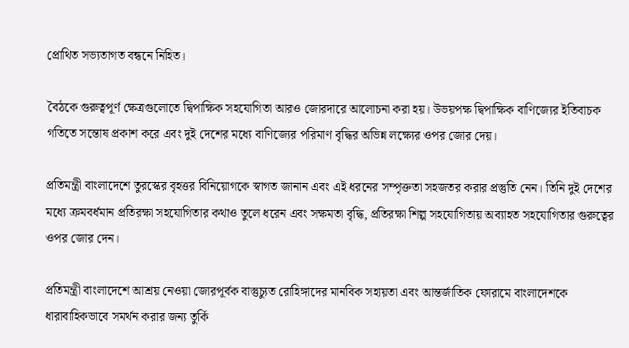প্রোথিত সভ্যতাগত বন্ধনে নিহিত।

বৈঠকে গুরুত্বপূর্ণ ক্ষেত্রগুলোতে দ্বিপাক্ষিক সহযোগিতা আরও জোরদারে আলোচনা করা হয়। উভয়পক্ষ দ্বিপাক্ষিক বাণিজ্যের ইতিবাচক গতিতে সন্তোষ প্রকাশ করে এবং দুই দেশের মধ্যে বাণিজ্যের পরিমাণ বৃদ্ধির অভিন্ন লক্ষ্যের ওপর জোর দেয়।

প্রতিমন্ত্রী বাংলাদেশে তুরস্কের বৃহত্তর বিনিয়োগকে স্বাগত জানান এবং এই ধরনের সম্পৃক্ততা সহজতর করার প্রস্তুতি নেন। তিনি দুই দেশের মধ্যে ক্রমবর্ধমান প্রতিরক্ষা সহযোগিতার কথাও তুলে ধরেন এবং সক্ষমতা বৃদ্ধি, প্রতিরক্ষা শিল্প সহযোগিতায় অব্যাহত সহযোগিতার গুরুত্বের ওপর জোর দেন।

প্রতিমন্ত্রী বাংলাদেশে আশ্রয় নেওয়া জোরপূর্বক বাস্তুচ্যুত রোহিঙ্গাদের মানবিক সহায়তা এবং আন্তর্জাতিক ফোরামে বাংলাদেশকে ধারাবাহিকভাবে সমর্থন করার জন্য তুর্কি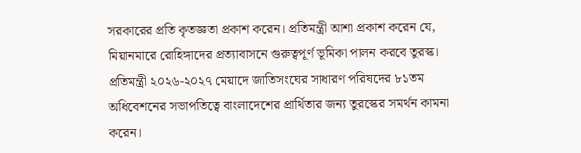সরকারের প্রতি কৃতজ্ঞতা প্রকাশ করেন। প্রতিমন্ত্রী আশা প্রকাশ করেন যে, মিয়ানমারে রোহিঙ্গাদের প্রত্যাবাসনে গুরুত্বপূর্ণ ভূমিকা পালন করবে তুরস্ক। প্রতিমন্ত্রী ২০২৬-২০২৭ মেয়াদে জাতিসংঘের সাধারণ পরিষদের ৮১তম অধিবেশনের সভাপতিত্বে বাংলাদেশের প্রার্থিতার জন্য তুরস্কের সমর্থন কামনা করেন।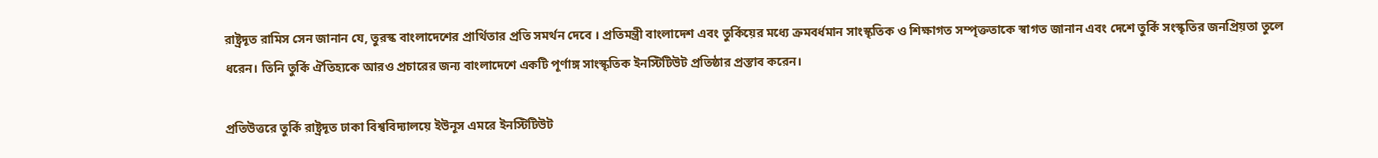রাষ্ট্রদূত রামিস সেন জানান যে, তুরস্ক বাংলাদেশের প্রার্থিতার প্রতি সমর্থন দেবে । প্রতিমন্ত্রী বাংলাদেশ এবং তুর্কিয়ের মধ্যে ক্রমবর্ধমান সাংস্কৃতিক ও শিক্ষাগত সম্পৃক্ততাকে স্বাগত জানান এবং দেশে তুর্কি সংস্কৃতির জনপ্রিয়তা তুলে ধরেন। তিনি তুর্কি ঐতিহ্যকে আরও প্রচারের জন্য বাংলাদেশে একটি পূর্ণাঙ্গ সাংস্কৃতিক ইনস্টিটিউট প্রতিষ্ঠার প্রস্তাব করেন।

প্রতিউত্তরে তুর্কি রাষ্ট্রদূত ঢাকা বিশ্ববিদ্যালয়ে ইউনূস এমরে ইনস্টিটিউট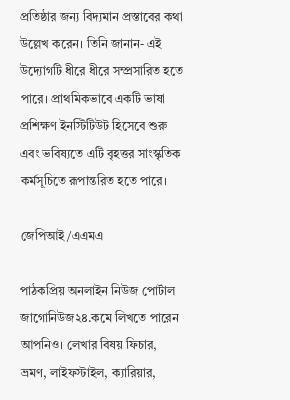প্রতিষ্ঠার জন্য বিদ্যমান প্রস্তাবের কথা উল্লেখ করেন। তিনি জানান- এই উদ্যোগটি ধীরে ধীরে সম্প্রসারিত হতে পারে। প্রাথমিকভাবে একটি ভাষা প্রশিক্ষণ ইনস্টিটিউট হিসেবে শুরু এবং ভবিষ্যতে এটি বৃহত্তর সাংস্কৃতিক কর্মসূচিতে রূপান্তরিত হতে পারে।

জেপিআই/এএমএ

পাঠকপ্রিয় অনলাইন নিউজ পোর্টাল জাগোনিউজ২৪.কমে লিখতে পারেন আপনিও। লেখার বিষয় ফিচার, ভ্রমণ, লাইফস্টাইল, ক্যারিয়ার,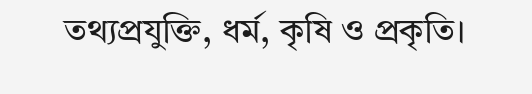তথ্যপ্রযুক্তি, ধর্ম, কৃষি ও প্রকৃতি।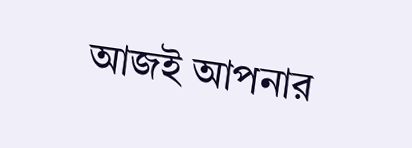আজই আপনার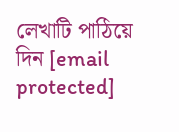লেখাটি পাঠিয়ে দিন [email protected]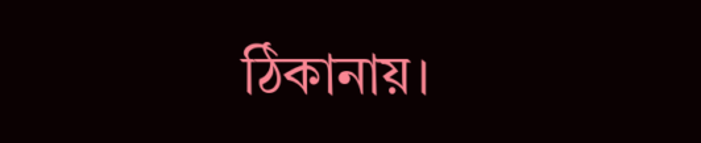ঠিকানায়।